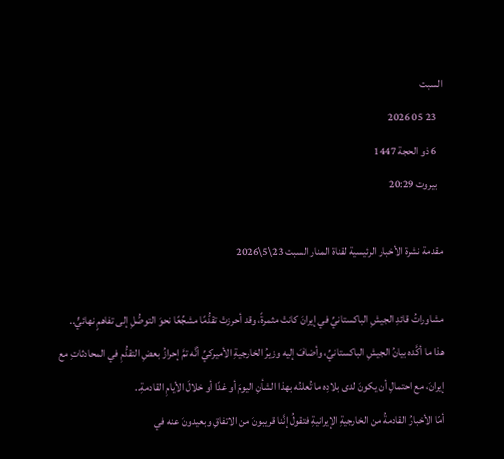السبت
   23 05 2026
   6 ذو الحجة 1447
   بيروت 20:29

مقدمة نشرة الأخبار الرئيسية لقناة المنار السبت 23\5\2026

مشاوراتُ قائدِ الجيشِ الباكستانيِّ في إيرانَ كانتْ مثمرةً، وقد أحرزتْ تقدُّمًا مشجِّعًا نحوَ التوصُّلِ إلى تفاهمٍ نهائيٍّ..
هذا ما أكَّده بيانُ الجيشِ الباكستانيِّ، وأضافَ إليه وزيرُ الخارجيةِ الأميركيِّ أنَّه تمَّ إحرازُ بعضِ التقدُّمِ في المحادثاتِ مع إيرانَ، مع احتمالِ أن يكونَ لدى بلادِه ما تُعلنُه بهذا الشأنِ اليومَ أو غدًا أو خلالَ الأيامِ القادمةِ..
أمّا الأخبارُ القادمةُ من الخارجيةِ الإيرانيةِ فتقولُ إنَّنا قريبونَ من الاتفاقِ وبعيدونَ عنه في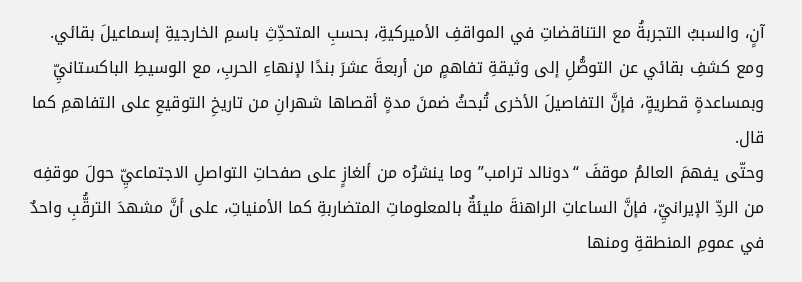آنٍ، والسببُ التجربةُ مع التناقضاتِ في المواقفِ الأميركيةِ، بحسبِ المتحدِّثِ باسمِ الخارجيةِ إسماعيلَ بقائي. ومع كشفِ بقائي عن التوصُّلِ إلى وثيقةِ تفاهمٍ من أربعةَ عشرَ بندًا لإنهاءِ الحربِ، مع الوسيطِ الباكستانيِّ وبمساعدةٍ قطريةٍ، فإنَّ التفاصيلَ الأخرى تُبحثُ ضمنَ مدةٍ أقصاها شهرانِ من تاريخِ التوقيعِ على التفاهمِ كما قال.
وحتّى يفهمَ العالمُ موقفَ “دونالد ترامب” وما ينشرُه من ألغازٍ على صفحاتِ التواصلِ الاجتماعيِّ حولَ موقفِه من الردِّ الإيرانيِّ، فإنَّ الساعاتِ الراهنةَ مليئةٌ بالمعلوماتِ المتضاربةِ كما الأمنياتِ، على أنَّ مشهدَ الترقُّبِ واحدٌ في عمومِ المنطقةِ ومنها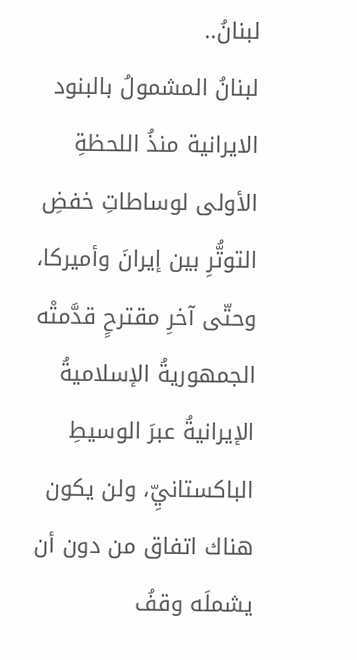لبنانُ..
لبنانُ المشمولُ بالبنود الايرانية منذُ اللحظةِ الأولى لوساطاتِ خفضِ التوتُّرِ بين إيرانَ وأميركا، وحتّى آخرِ مقترحٍ قدَّمتْه الجمهوريةُ الإسلاميةُ الإيرانيةُ عبرَ الوسيطِ الباكستانيِّ، ولن يكون هناك اتفاق من دون أن يشملَه وقفُ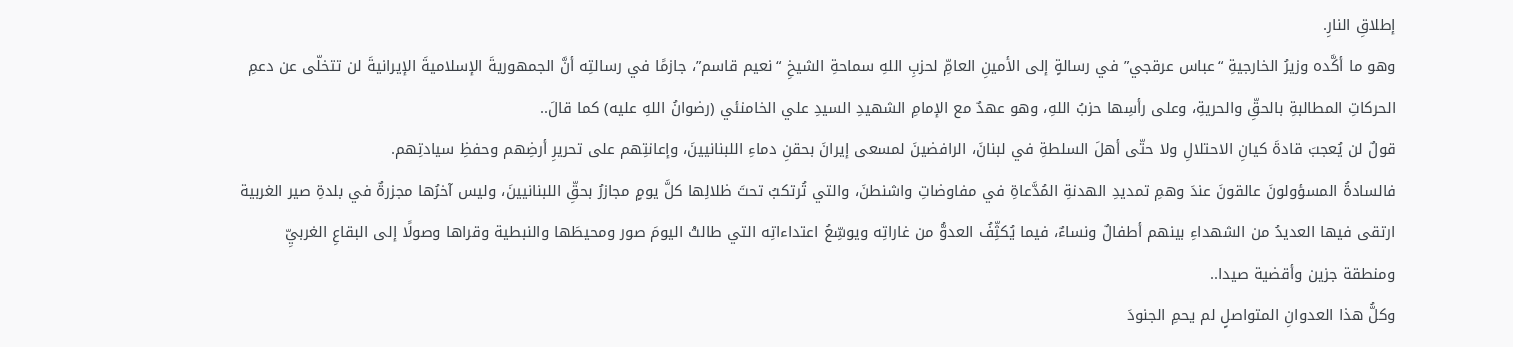إطلاقِ النارِ.
وهو ما أكَّده وزيرُ الخارجيةِ “عباس عرقجي” في رسالةٍ إلى الأمينِ العامِّ لحزبِ اللهِ سماحةِ الشيخِ “نعيم قاسم”، جازمًا في رسالتِه أنَّ الجمهوريةَ الإسلاميةَ الإيرانيةَ لن تتخلّى عن دعمِ الحركاتِ المطالبةِ بالحقِّ والحريةِ، وعلى رأسِها حزبُ اللهِ، وهو عهدٌ مع الإمامِ الشهيدِ السيدِ علي الخامنئي (رضوانُ اللهِ عليه) كما قالَ..
قولٌ لن يُعجبَ قادةَ كيانِ الاحتلالِ ولا حتّى أهلَ السلطةِ في لبنانَ، الرافضينَ لمسعى إيرانَ بحقنِ دماءِ اللبنانيينَ، وإعانتِهم على تحريرِ أرضِهم وحفظِ سيادتِهم.
فالسادةُ المسؤولونَ عالقونَ عندَ وهمِ تمديدِ الهدنةِ المُدَّعاةِ في مفاوضاتِ واشنطنَ، والتي تُرتكبُ تحتَ ظلالِها كلَّ يومٍ مجازرُ بحقِّ اللبنانيينَ، وليس آخرُها مجزرةٌ في بلدةِ صير الغربية ارتقى فيها العديدُ من الشهداءِ بينهم أطفالٌ ونساءٌ، فيما يُكثِّفُ العدوُّ من غاراتِه ويوسِّعُ اعتداءاتِه التي طالتْ اليومَ صور ومحيطَها والنبطية وقراها وصولًا إلى البقاعِ الغربيِّ ومنطقة جزين وأقضية صيدا..
وكلُّ هذا العدوانِ المتواصلٍ لم يحمِ الجنودَ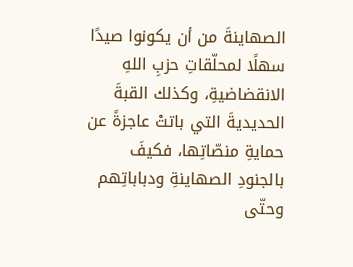الصهاينةَ من أن يكونوا صيدًا سهلًا لمحلّقاتِ حزبِ اللهِ الانقضاضيةِ، وكذلك القبةَ الحديديةَ التي باتتْ عاجزةً عن حمايةِ منصّاتِها، فكيفَ بالجنودِ الصهاينةِ ودباباتِهم وحتّى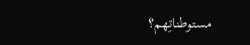مستوطناتِهم؟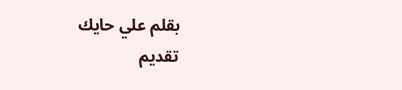بقلم علي حايك
تقديم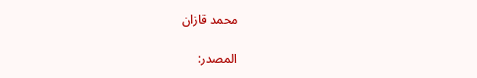محمد قازان

المصدر: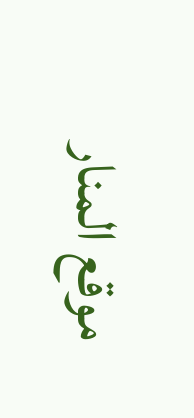موقع المنار